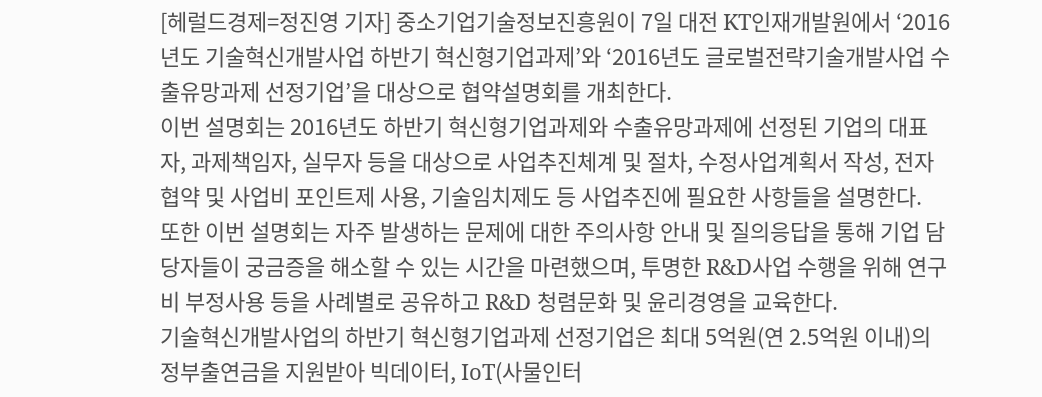[헤럴드경제=정진영 기자] 중소기업기술정보진흥원이 7일 대전 KT인재개발원에서 ‘2016년도 기술혁신개발사업 하반기 혁신형기업과제’와 ‘2016년도 글로벌전략기술개발사업 수출유망과제 선정기업’을 대상으로 협약설명회를 개최한다.
이번 설명회는 2016년도 하반기 혁신형기업과제와 수출유망과제에 선정된 기업의 대표자, 과제책임자, 실무자 등을 대상으로 사업추진체계 및 절차, 수정사업계획서 작성, 전자협약 및 사업비 포인트제 사용, 기술임치제도 등 사업추진에 필요한 사항들을 설명한다.
또한 이번 설명회는 자주 발생하는 문제에 대한 주의사항 안내 및 질의응답을 통해 기업 담당자들이 궁금증을 해소할 수 있는 시간을 마련했으며, 투명한 R&D사업 수행을 위해 연구비 부정사용 등을 사례별로 공유하고 R&D 청렴문화 및 윤리경영을 교육한다.
기술혁신개발사업의 하반기 혁신형기업과제 선정기업은 최대 5억원(연 2.5억원 이내)의 정부출연금을 지원받아 빅데이터, IoT(사물인터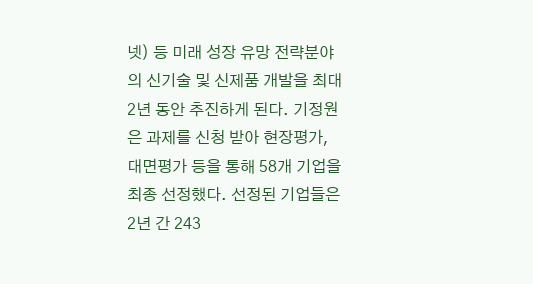넷) 등 미래 성장 유망 전략분야의 신기술 및 신제품 개발을 최대 2년 동안 추진하게 된다. 기정원은 과제를 신청 받아 현장평가, 대면평가 등을 통해 58개 기업을 최종 선정했다. 선정된 기업들은 2년 간 243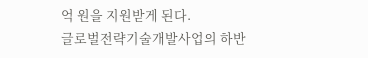억 원을 지원받게 된다.
글로벌전략기술개발사업의 하반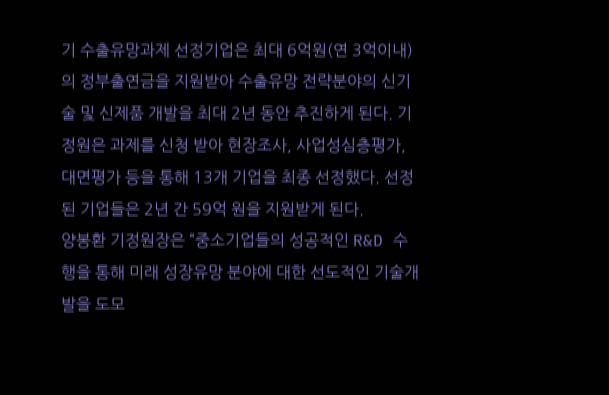기 수출유망과제 선정기업은 최대 6억원(연 3억이내)의 정부출연금을 지원받아 수출유망 전략분야의 신기술 및 신제품 개발을 최대 2년 동안 추진하게 된다. 기정원은 과제를 신청 받아 현장조사, 사업성심층평가, 대면평가 등을 통해 13개 기업을 최종 선정했다. 선정된 기업들은 2년 간 59억 원을 지원받게 된다.
양봉환 기정원장은 “중소기업들의 성공적인 R&D 수행을 통해 미래 성장유망 분야에 대한 선도적인 기술개발을 도모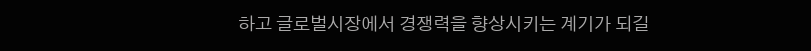하고 글로벌시장에서 경쟁력을 향상시키는 계기가 되길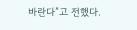바란다”고 전했다.